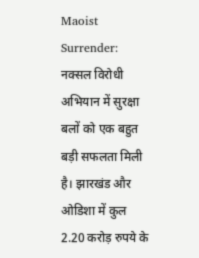Maoist Surrender: नक्सल विरोधी अभियान में सुरक्षा बलों को एक बहुत बड़ी सफलता मिली है। झारखंड और ओडिशा में कुल 2.20 करोड़ रुपये के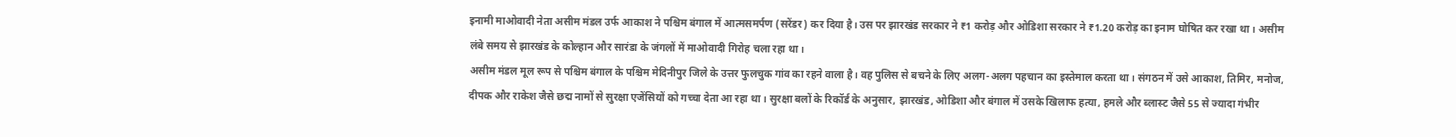इनामी माओवादी नेता असीम मंडल उर्फ आकाश ने पश्चिम बंगाल में आत्मसमर्पण (सरेंडर) कर दिया है। उस पर झारखंड सरकार ने ₹1 करोड़ और ओडिशा सरकार ने ₹1.20 करोड़ का इनाम घोषित कर रखा था। असीम लंबे समय से झारखंड के कोल्हान और सारंडा के जंगलों में माओवादी गिरोह चला रहा था।
असीम मंडल मूल रूप से पश्चिम बंगाल के पश्चिम मेदिनीपुर जिले के उत्तर फुलचुक गांव का रहने वाला है। वह पुलिस से बचने के लिए अलग-अलग पहचान का इस्तेमाल करता था। संगठन में उसे आकाश, तिमिर, मनोज, दीपक और राकेश जैसे छद्म नामों से सुरक्षा एजेंसियों को गच्चा देता आ रहा था। सुरक्षा बलों के रिकॉर्ड के अनुसार, झारखंड, ओडिशा और बंगाल में उसके खिलाफ हत्या, हमले और ब्लास्ट जैसे 55 से ज्यादा गंभीर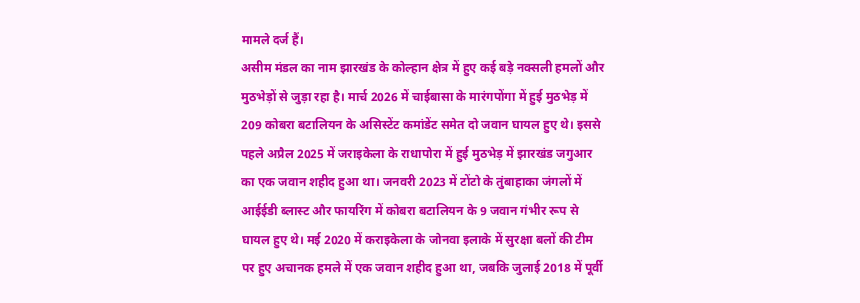मामले दर्ज हैं।
असीम मंडल का नाम झारखंड के कोल्हान क्षेत्र में हुए कई बड़े नक्सली हमलों और मुठभेड़ों से जुड़ा रहा है। मार्च 2026 में चाईबासा के मारंगपोंगा में हुई मुठभेड़ में 209 कोबरा बटालियन के असिस्टेंट कमांडेंट समेत दो जवान घायल हुए थे। इससे पहले अप्रैल 2025 में जराइकेला के राधापोरा में हुई मुठभेड़ में झारखंड जगुआर का एक जवान शहीद हुआ था। जनवरी 2023 में टोंटो के तुंबाहाका जंगलों में आईईडी ब्लास्ट और फायरिंग में कोबरा बटालियन के 9 जवान गंभीर रूप से घायल हुए थे। मई 2020 में कराइकेला के जोनवा इलाके में सुरक्षा बलों की टीम पर हुए अचानक हमले में एक जवान शहीद हुआ था, जबकि जुलाई 2018 में पूर्वी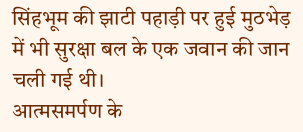सिंहभूम की झाटी पहाड़ी पर हुई मुठभेड़ में भी सुरक्षा बल के एक जवान की जान चली गई थी।
आत्मसमर्पण के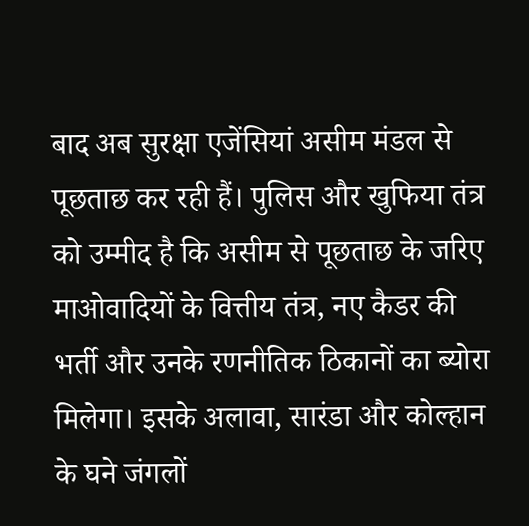बाद अब सुरक्षा एजेंसियां असीम मंडल से पूछताछ कर रही हैं। पुलिस और खुफिया तंत्र को उम्मीद है कि असीम से पूछताछ के जरिए माओवादियों के वित्तीय तंत्र, नए कैडर की भर्ती और उनके रणनीतिक ठिकानों का ब्योरा मिलेगा। इसके अलावा, सारंडा और कोल्हान के घने जंगलों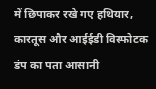में छिपाकर रखे गए हथियार, कारतूस और आईईडी विस्फोटक डंप का पता आसानी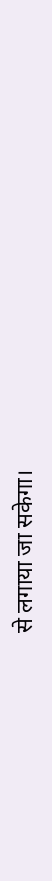से लगाया जा सकेगा।